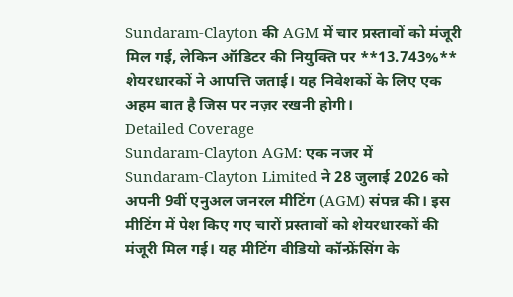Sundaram-Clayton की AGM में चार प्रस्तावों को मंजूरी मिल गई, लेकिन ऑडिटर की नियुक्ति पर **13.743%** शेयरधारकों ने आपत्ति जताई। यह निवेशकों के लिए एक अहम बात है जिस पर नज़र रखनी होगी।
Detailed Coverage
Sundaram-Clayton AGM: एक नजर में
Sundaram-Clayton Limited ने 28 जुलाई 2026 को अपनी 9वीं एनुअल जनरल मीटिंग (AGM) संपन्न की। इस मीटिंग में पेश किए गए चारों प्रस्तावों को शेयरधारकों की मंजूरी मिल गई। यह मीटिंग वीडियो कॉन्फ्रेंसिंग के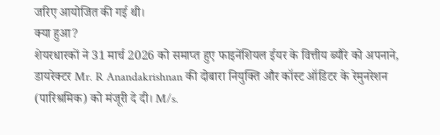जरिए आयोजित की गई थी।
क्या हुआ?
शेयरधारकों ने 31 मार्च 2026 को समाप्त हुए फाइनेंशियल ईयर के वित्तीय ब्यौरे को अपनाने, डायरेक्टर Mr. R Anandakrishnan की दोबारा नियुक्ति और कॉस्ट ऑडिटर के रेमुनरेशन (पारिश्रमिक) को मंजूरी दे दी। M/s.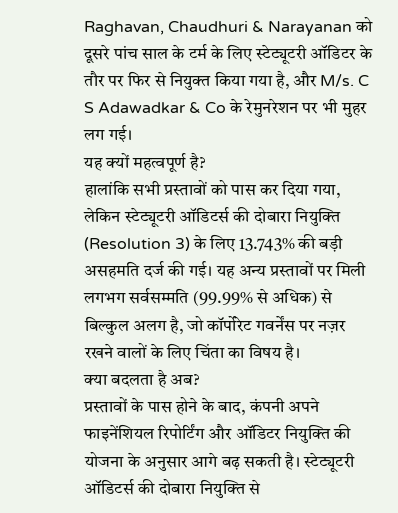Raghavan, Chaudhuri & Narayanan को दूसरे पांच साल के टर्म के लिए स्टेट्यूटरी ऑडिटर के तौर पर फिर से नियुक्त किया गया है, और M/s. C S Adawadkar & Co के रेमुनरेशन पर भी मुहर लग गई।
यह क्यों महत्वपूर्ण है?
हालांकि सभी प्रस्तावों को पास कर दिया गया, लेकिन स्टेट्यूटरी ऑडिटर्स की दोबारा नियुक्ति (Resolution 3) के लिए 13.743% की बड़ी असहमति दर्ज की गई। यह अन्य प्रस्तावों पर मिली लगभग सर्वसम्मति (99.99% से अधिक) से बिल्कुल अलग है, जो कॉर्पोरेट गवर्नेंस पर नज़र रखने वालों के लिए चिंता का विषय है।
क्या बदलता है अब?
प्रस्तावों के पास होने के बाद, कंपनी अपने फाइनेंशियल रिपोर्टिंग और ऑडिटर नियुक्ति की योजना के अनुसार आगे बढ़ सकती है। स्टेट्यूटरी ऑडिटर्स की दोबारा नियुक्ति से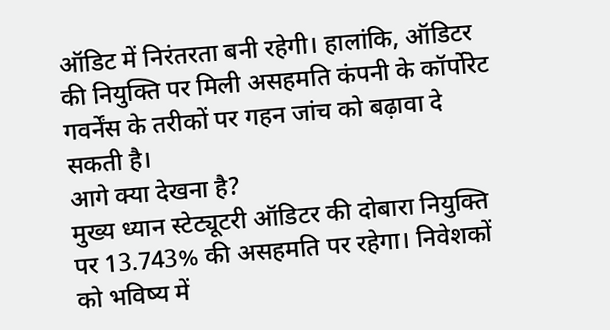ऑडिट में निरंतरता बनी रहेगी। हालांकि, ऑडिटर की नियुक्ति पर मिली असहमति कंपनी के कॉर्पोरेट गवर्नेंस के तरीकों पर गहन जांच को बढ़ावा दे सकती है।
आगे क्या देखना है?
मुख्य ध्यान स्टेट्यूटरी ऑडिटर की दोबारा नियुक्ति पर 13.743% की असहमति पर रहेगा। निवेशकों को भविष्य में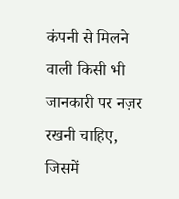कंपनी से मिलने वाली किसी भी जानकारी पर नज़र रखनी चाहिए, जिसमें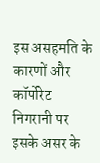इस असहमति के कारणों और कॉर्पोरेट निगरानी पर इसके असर के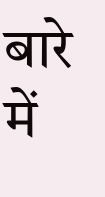बारे में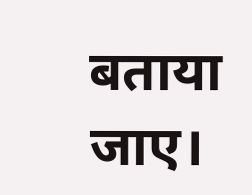बताया जाए।